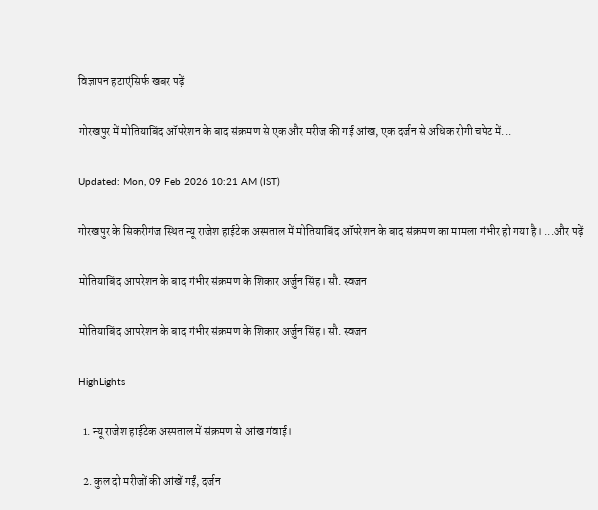विज्ञापन हटाएंसिर्फ खबर पढ़ें

गोरखपुर में मोतियाबिंद ऑपरेशन के बाद संक्रमण से एक और मरीज की गई आंख, एक दर्जन से अधिक रोगी चपेट में...

Updated: Mon, 09 Feb 2026 10:21 AM (IST)

गोरखपुर के सिकरीगंज स्थित न्यू राजेश हाईटेक अस्पताल में मोतियाबिंद ऑपरेशन के बाद संक्रमण का मामला गंभीर हो गया है। ...और पढ़ें

मोतियाबिंद आपरेशन के बाद गंभीर संक्रमण के शिकार अर्जुन सिंह। सौ. स्वजन

मोतियाबिंद आपरेशन के बाद गंभीर संक्रमण के शिकार अर्जुन सिंह। सौ. स्वजन

HighLights

  1. न्यू राजेश हाईटेक अस्पताल में संक्रमण से आंख गंवाई।

  2. कुल दो मरीजों की आंखें गईं, दर्जन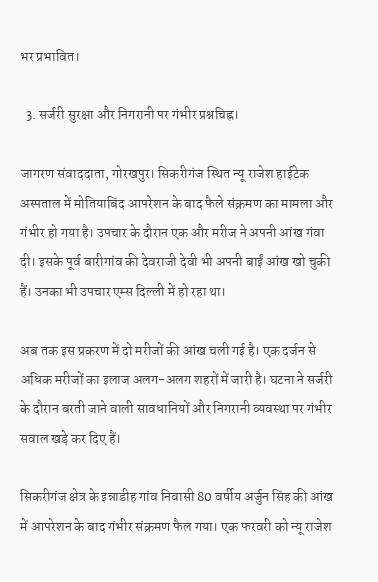भर प्रभावित।

  3. सर्जरी सुरक्षा और निगरानी पर गंभीर प्रश्नचिह्न।

जागरण संवाददाता, गोरखपुर। सिकरीगंज स्थित न्यू राजेश हाईटेक अस्पताल में मोतियाबिंद आपरेशन के बाद फैले संक्रमण का मामला और गंभीर हो गया है। उपचार के दौरान एक और मरीज ने अपनी आंख गंवा दी। इसके पूर्व बारीगांव की देवराजी देवी भी अपनी बाईं आंख खो चुकी हैं। उनका भी उपचार एम्स दिल्ली में हो रहा था।

अब तक इस प्रकरण में दो मरीजों की आंख चली गई है। एक दर्जन से अधिक मरीजों का इलाज अलग-अलग शहरों में जारी है। घटना ने सर्जरी के दौरान बरती जाने वाली सावधानियों और निगरानी व्यवस्था पर गंभीर सवाल खड़े कर दिए हैं।

सिकरीगंज क्षेत्र के इन्नाडीह गांव निवासी 80 वर्षीय अर्जुन सिंह की आंख में आपरेशन के बाद गंभीर संक्रमण फैल गया। एक फरवरी को न्यू राजेश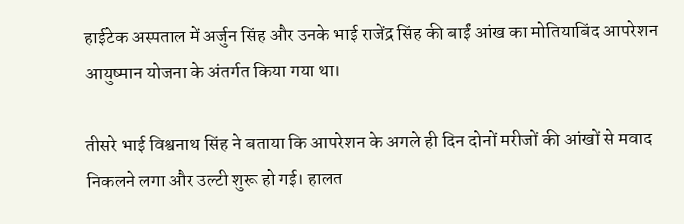हाईटेक अस्पताल में अर्जुन सिंह और उनके भाई राजेंद्र सिंह की बाईं आंख का मोतियाबिंद आपरेशन आयुष्मान योजना के अंतर्गत किया गया था।

तीसरे भाई विश्वनाथ सिंह ने बताया कि आपरेशन के अगले ही दिन दोनों मरीजों की आंखों से मवाद निकलने लगा और उल्टी शुरू हो गई। हालत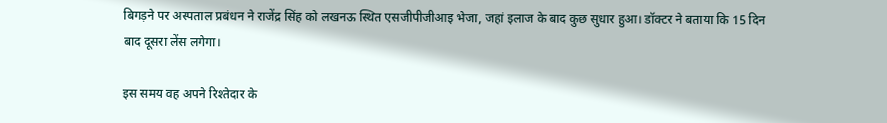बिगड़ने पर अस्पताल प्रबंधन ने राजेंद्र सिंह को लखनऊ स्थित एसजीपीजीआइ भेजा, जहां इलाज के बाद कुछ सुधार हुआ। डॉक्टर ने बताया कि 15 दिन बाद दूसरा लेंस लगेगा।

इस समय वह अपने रिश्तेदार के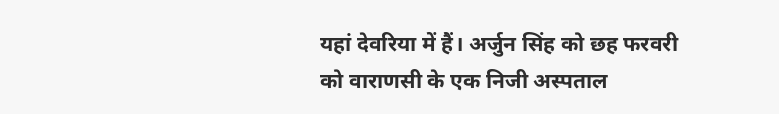यहां देवरिया में हैं। अर्जुन सिंह को छह फरवरी को वाराणसी के एक निजी अस्पताल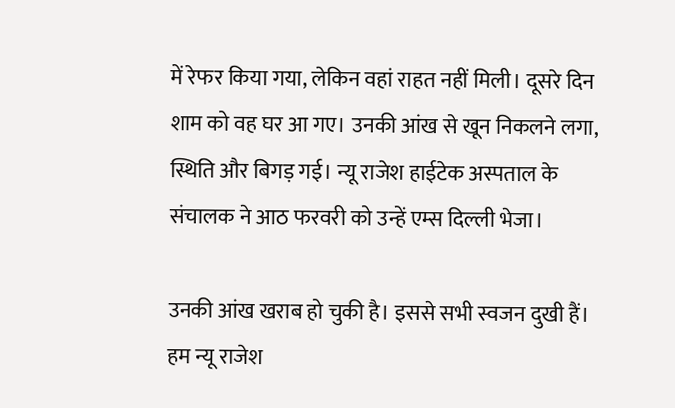में रेफर किया गया, लेकिन वहां राहत नहीं मिली। दूसरे दिन शाम को वह घर आ गए। उनकी आंख से खून निकलने लगा, स्थिति और बिगड़ गई। न्यू राजेश हाईटेक अस्पताल के संचालक ने आठ फरवरी को उन्हें एम्स दिल्ली भेजा।

उनकी आंख खराब हो चुकी है। इससे सभी स्वजन दुखी हैं। हम न्यू राजेश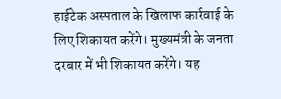हाईटेक अस्पताल के खिलाफ कार्रवाई के लिए शिकायत करेंगे। मुख्यमंत्री के जनता दरबार में भी शिकायत करेंगे। यह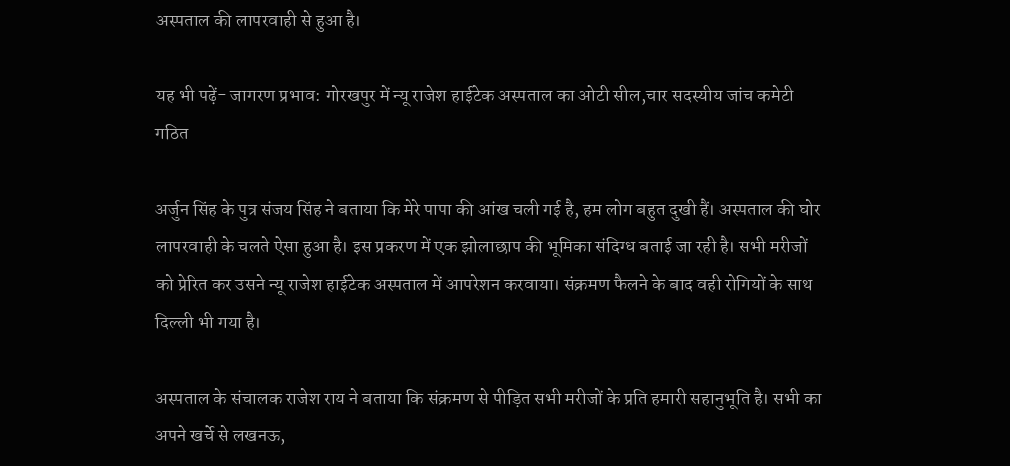अस्पताल की लापरवाही से हुआ है।

यह भी पढ़ें- जागरण प्रभाव: गोरखपुर में न्यू राजेश हाईटेक अस्पताल का ओटी सील,चार सदस्यीय जांच कमेटी गठित

अर्जुन सिंह के पुत्र संजय सिंह ने बताया कि मेरे पापा की आंख चली गई है, हम लोग बहुत दुखी हैं। अस्पताल की घोर लापरवाही के चलते ऐसा हुआ है। इस प्रकरण में एक झोलाछाप की भूमिका संदिग्ध बताई जा रही है। सभी मरीजों को प्रेरित कर उसने न्यू राजेश हाईटेक अस्पताल में आपरेशन करवाया। संक्रमण फैलने के बाद वही रोगियों के साथ दिल्ली भी गया है।

अस्पताल के संचालक राजेश राय ने बताया कि संक्रमण से पीड़ित सभी मरीजों के प्रति हमारी सहानुभूति है। सभी का अपने खर्चे से लखनऊ,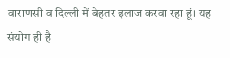वाराणसी व दिल्ली में बेहतर इलाज करवा रहा हूं। यह संयोग ही है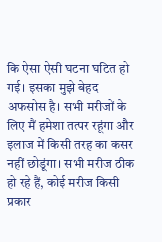कि ऐसा ऐसी घटना घटित हो गई। इसका मुझे बेहद अफसोस है। सभी मरीजों के लिए मैं हमेशा तत्पर रहूंगा और इलाज में किसी तरह का कसर नहीं छोडूंगा। सभी मरीज ठीक हो रहे हैं, कोई मरीज किसी प्रकार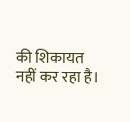की शिकायत नहीं कर रहा है।